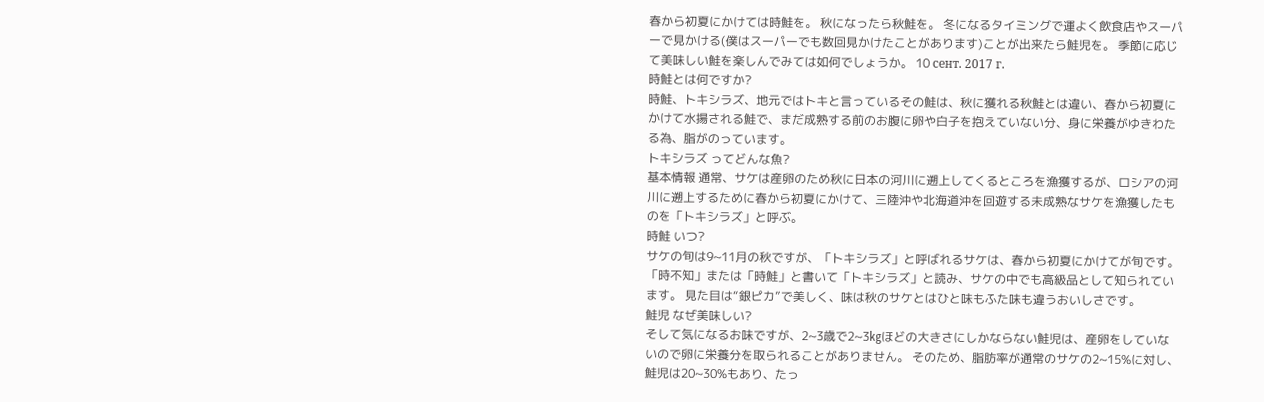春から初夏にかけては時鮭を。 秋になったら秋鮭を。 冬になるタイミングで運よく飲食店やスーパーで見かける(僕はスーパーでも数回見かけたことがあります)ことが出来たら鮭児を。 季節に応じて美味しい鮭を楽しんでみては如何でしょうか。 10 сент. 2017 г.
時鮭とは何ですか?
時鮭、トキシラズ、地元ではトキと言っているその鮭は、秋に獲れる秋鮭とは違い、春から初夏にかけて水揚される鮭で、まだ成熟する前のお腹に卵や白子を抱えていない分、身に栄養がゆきわたる為、脂がのっています。
トキシラズ ってどんな魚?
基本情報 通常、サケは産卵のため秋に日本の河川に遡上してくるところを漁獲するが、ロシアの河川に遡上するために春から初夏にかけて、三陸沖や北海道沖を回遊する未成熟なサケを漁獲したものを「トキシラズ」と呼ぶ。
時鮭 いつ?
サケの旬は9~11月の秋ですが、「トキシラズ」と呼ばれるサケは、春から初夏にかけてが旬です。 「時不知」または「時鮭」と書いて「トキシラズ」と読み、サケの中でも高級品として知られています。 見た目は“銀ピカ”で美しく、味は秋のサケとはひと味もふた味も違うおいしさです。
鮭児 なぜ美味しい?
そして気になるお味ですが、2~3歳で2~3㎏ほどの大きさにしかならない鮭児は、産卵をしていないので卵に栄養分を取られることがありません。 そのため、脂肪率が通常のサケの2~15%に対し、鮭児は20~30%もあり、たっ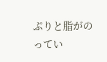ぷりと脂がのってい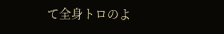て全身トロのよ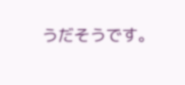うだそうです。